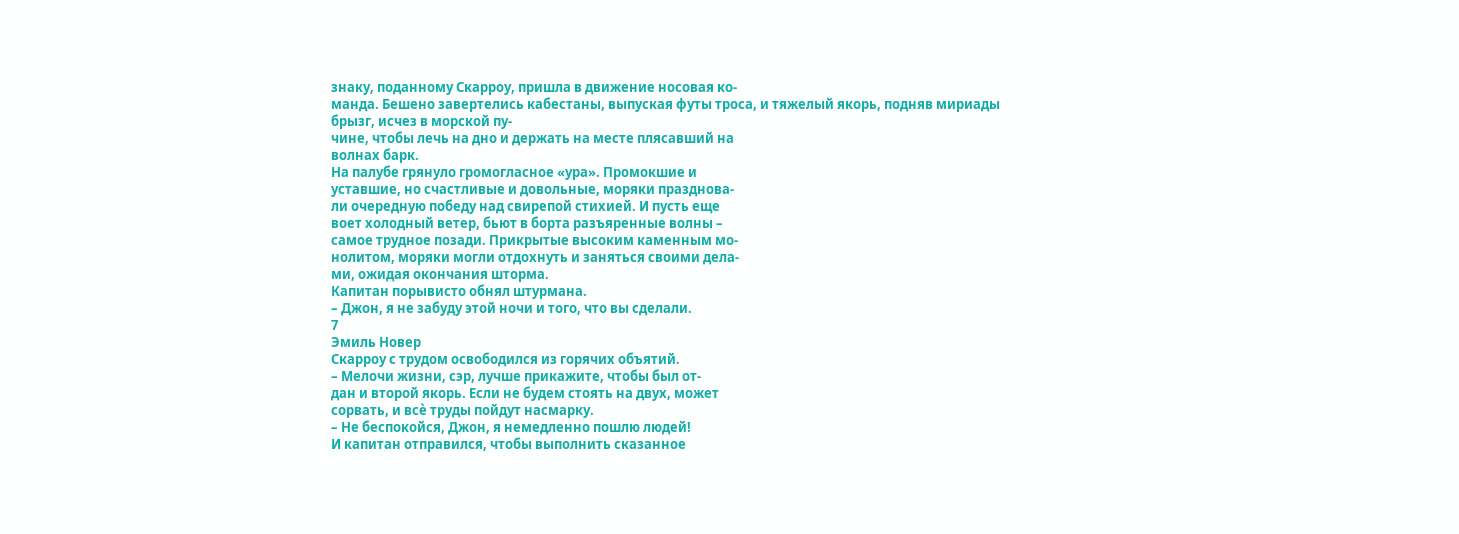знаку, поданному Скарроу, пришла в движение носовая ко-
манда. Бешено завертелись кабестаны, выпуская футы троса, и тяжелый якорь, подняв мириады брызг, исчез в морской пу-
чине, чтобы лечь на дно и держать на месте плясавший на
волнах барк.
На палубе грянуло громогласное «ура». Промокшие и
уставшие, но счастливые и довольные, моряки празднова-
ли очередную победу над свирепой стихией. И пусть еще
воет холодный ветер, бьют в борта разъяренные волны –
самое трудное позади. Прикрытые высоким каменным мо-
нолитом, моряки могли отдохнуть и заняться своими дела-
ми, ожидая окончания шторма.
Капитан порывисто обнял штурмана.
– Джон, я не забуду этой ночи и того, что вы сделали.
7
Эмиль Новер
Скарроу с трудом освободился из горячих объятий.
– Мелочи жизни, сэр, лучше прикажите, чтобы был от-
дан и второй якорь. Если не будем стоять на двух, может
сорвать, и всѐ труды пойдут насмарку.
– Не беспокойся, Джон, я немедленно пошлю людей!
И капитан отправился, чтобы выполнить сказанное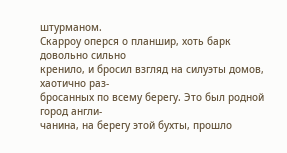штурманом.
Скарроу оперся о планшир, хоть барк довольно сильно
кренило, и бросил взгляд на силуэты домов, хаотично раз-
бросанных по всему берегу. Это был родной город англи-
чанина, на берегу этой бухты, прошло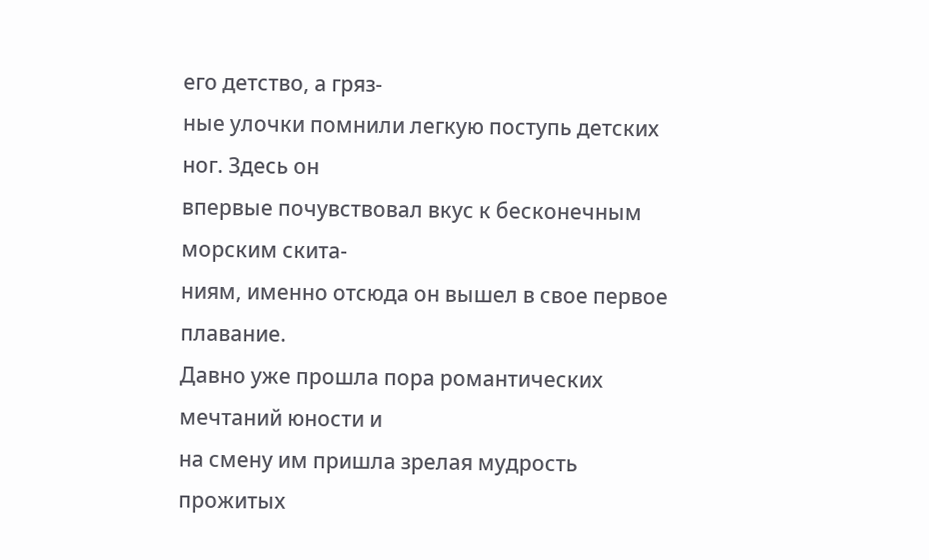его детство, а гряз-
ные улочки помнили легкую поступь детских ног. Здесь он
впервые почувствовал вкус к бесконечным морским скита-
ниям, именно отсюда он вышел в свое первое плавание.
Давно уже прошла пора романтических мечтаний юности и
на смену им пришла зрелая мудрость прожитых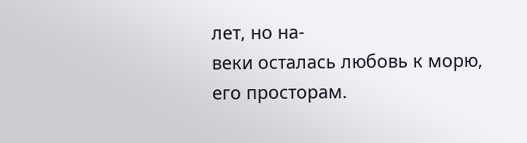лет, но на-
веки осталась любовь к морю, его просторам.